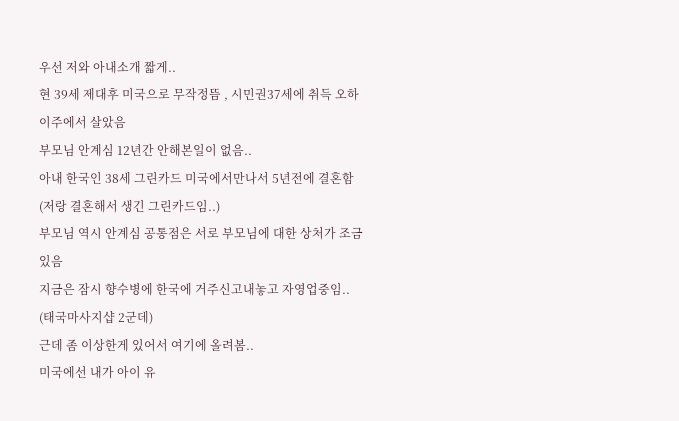우선 저와 아내소개 짧게..
현 39세 제대후 미국으로 무작정뜸 , 시민권37세에 취득 오하이주에서 살았음
부모님 안계심 12년간 안해본일이 없음..
아내 한국인 38세 그린카드 미국에서만나서 5년전에 결혼함 (저랑 결혼해서 생긴 그린카드임..)
부모님 역시 안계심 공통점은 서로 부모님에 대한 상처가 조금있음
지금은 잠시 향수병에 한국에 거주신고내놓고 자영업중임.. (태국마사지샵 2군데)
근데 좀 이상한게 있어서 여기에 올려봄..
미국에선 내가 아이 유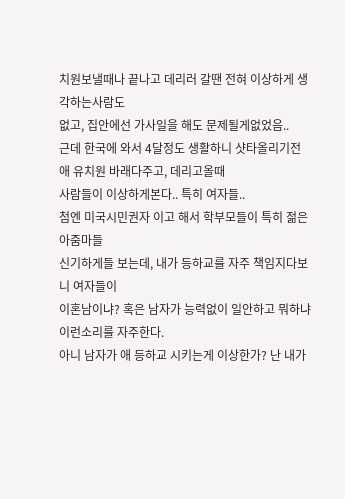치원보낼때나 끝나고 데리러 갈땐 전혀 이상하게 생각하는사람도
없고, 집안에선 가사일을 해도 문제될게없었음..
근데 한국에 와서 4달정도 생활하니 샷타올리기전 애 유치원 바래다주고, 데리고올때
사람들이 이상하게본다.. 특히 여자들..
첨엔 미국시민권자 이고 해서 학부모들이 특히 젊은아줌마들
신기하게들 보는데, 내가 등하교를 자주 책임지다보니 여자들이
이혼남이냐? 혹은 남자가 능력없이 일안하고 뭐하냐 이런소리를 자주한다.
아니 남자가 애 등하교 시키는게 이상한가? 난 내가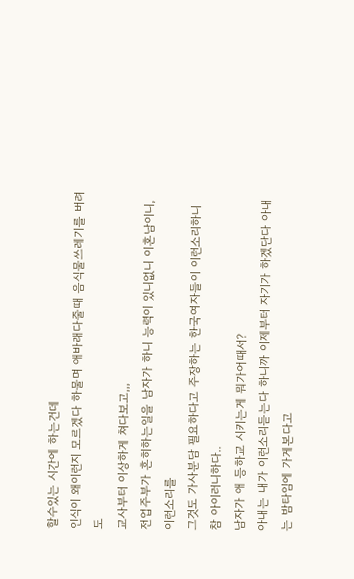할수있는 시간에 하는건데
인식이 왜이런지 모르겠다 하물며 애바래다줄때 음식물쓰레기를 버려도
교사부터 이상하게 쳐다보고,,,
전업주부가 흔히하는일을 남자가 하니 능력이 있니없니 이혼남이니, 이런소리를
그것도 가사분담 필요하다고 주장하는 한국여자들이 이런소리하니 참 아이러니하다..
남자가 애 등하교 시키는게 뭐가어때서?
아내는 내가 이런소리듣는다 하니까 이제부터 자기가 하겠단다 아내는 밤타임에 가게본다고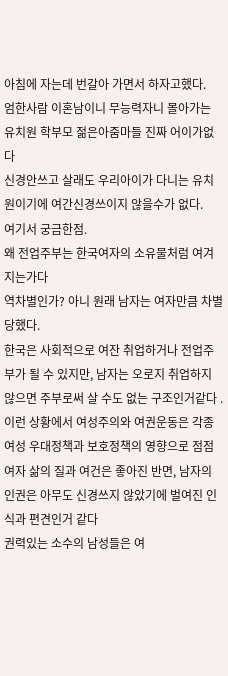아침에 자는데 번갈아 가면서 하자고했다.
엄한사람 이혼남이니 무능력자니 몰아가는 유치원 학부모 젊은아줌마들 진짜 어이가없다
신경안쓰고 살래도 우리아이가 다니는 유치원이기에 여간신경쓰이지 않을수가 없다.
여기서 궁금한점.
왜 전업주부는 한국여자의 소유물처럼 여겨지는가다
역차별인가? 아니 원래 남자는 여자만큼 차별당했다.
한국은 사회적으로 여잔 취업하거나 전업주부가 될 수 있지만, 남자는 오로지 취업하지 않으면 주부로써 살 수도 없는 구조인거같다 .
이런 상황에서 여성주의와 여권운동은 각종 여성 우대정책과 보호정책의 영향으로 점점 여자 삶의 질과 여건은 좋아진 반면, 남자의 인권은 아무도 신경쓰지 않았기에 벌여진 인식과 편견인거 같다
권력있는 소수의 남성들은 여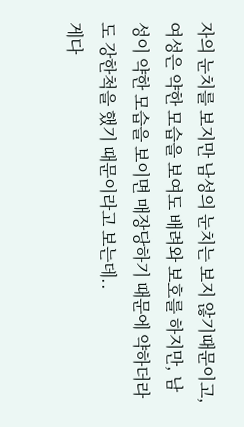자의 눈치를 보지만 남성의 눈치는 보지 않기때문이고, 여성은 약한 모습을 보여도 배려와 보호를 하지만, 남성이 약한 모습을 보이면 매장당하기 때문에 약하더라도 강한척을 했기 때문이라고 보는데..
게다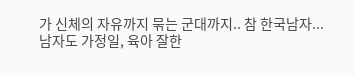가 신체의 자유까지 묶는 군대까지.. 참 한국남자...
남자도 가정일, 육아 잘한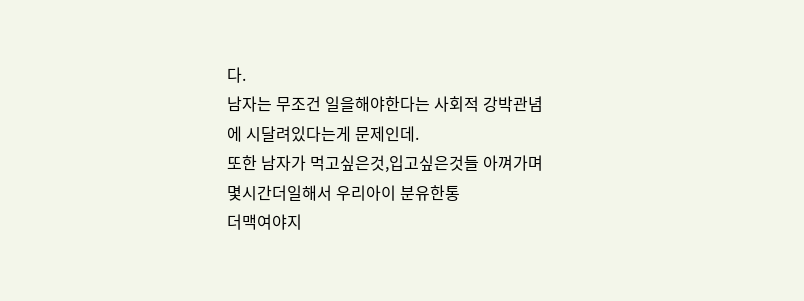다.
남자는 무조건 일을해야한다는 사회적 강박관념에 시달려있다는게 문제인데.
또한 남자가 먹고싶은것,입고싶은것들 아껴가며 몇시간더일해서 우리아이 분유한통
더맥여야지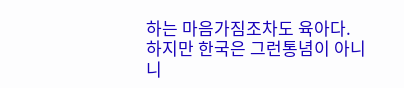하는 마음가짐조차도 육아다. 하지만 한국은 그런통념이 아니니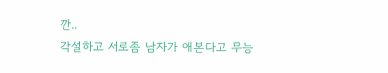깐..
각설하고 서로좀 남자가 애본다고 무능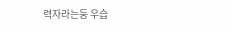력자라는둥 우습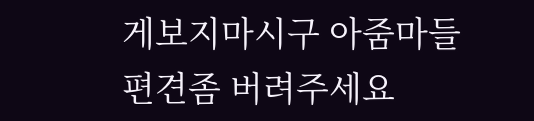게보지마시구 아줌마들
편견좀 버려주세요